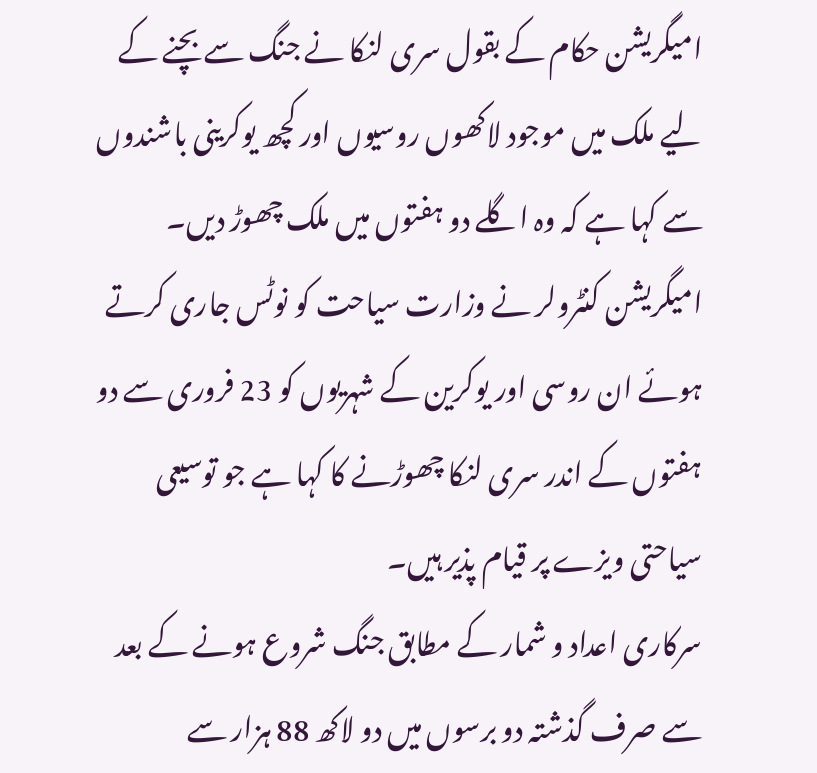امیگریشن حکام کے بقول سری لنکا نے جنگ سے بچنے کے لیے ملک میں موجود لاکھوں روسیوں اور کچھ یوکرینی باشندوں سے کہا ہے کہ وہ اگلے دو ہفتوں میں ملک چھوڑ دیں۔
امیگریشن کنٹرولر نے وزارت سیاحت کو نوٹس جاری کرتے ہوئے ان روسی اور یوکرین کے شہریوں کو 23 فروری سے دو ہفتوں کے اندر سری لنکا چھوڑنے کا کہا ہے جو توسیعی سیاحتی ویزے پر قیام پذیر ہیں۔
سرکاری اعداد و شمار کے مطابق جنگ شروع ہونے کے بعد سے صرف گذشتہ دو برسوں میں دو لاکھ 88 ہزار سے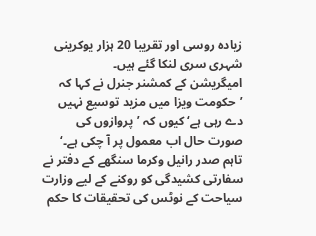زیادہ روسی اور تقریبا 20 ہزار یوکرینی شہری سری لنکا گئے ہیں۔
امیگریشن کے کمشنر جنرل نے کہا کہ ’حکومت ویزا میں مزید توسیع نہیں دے رہی ہے‘ کیوں کہ ’پروازوں کی صورت حال اب معمول پر آ چکی ہے۔‘
تاہم صدر رانیل وکرما سنگھے کے دفتر نے سفارتی کشیدگی کو روکنے کے لیے وزارت سیاحت کے نوٹس کی تحقیقات کا حکم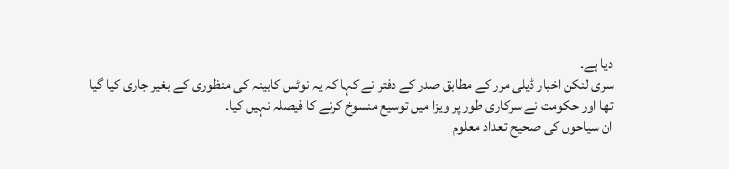دیا ہے۔
سری لنکن اخبار ڈیلی مرر کے مطابق صدر کے دفتر نے کہا کہ یہ نوٹس کابینہ کی منظوری کے بغیر جاری کیا گیا تھا اور حکومت نے سرکاری طور پر ویزا میں توسیع منسوخ کرنے کا فیصلہ نہیں کیا۔
ان سیاحوں کی صحیح تعداد معلوم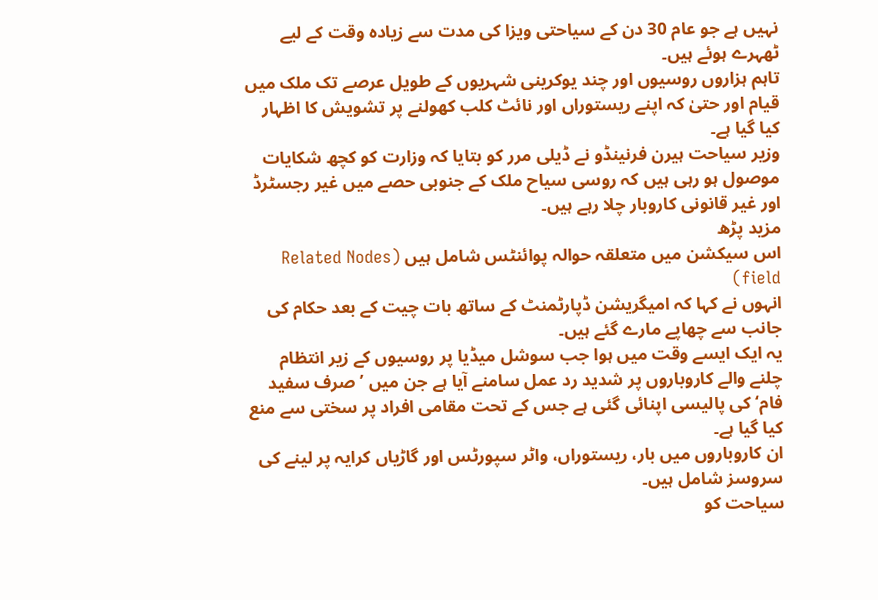نہیں ہے جو عام 30 دن کے سیاحتی ویزا کی مدت سے زیادہ وقت کے لیے ٹھہرے ہوئے ہیں۔
تاہم ہزاروں روسیوں اور چند یوکرینی شہریوں کے طویل عرصے تک ملک میں قیام اور حتیٰ کہ اپنے ریستوراں اور نائٹ کلب کھولنے پر تشویش کا اظہار کیا گیا ہے۔
وزیر سیاحت ہیرن فرنینڈو نے ڈیلی مرر کو بتایا کہ وزارت کو کچھ شکایات موصول ہو رہی ہیں کہ روسی سیاح ملک کے جنوبی حصے میں غیر رجسٹرڈ اور غیر قانونی کاروبار چلا رہے ہیں۔
مزید پڑھ
اس سیکشن میں متعلقہ حوالہ پوائنٹس شامل ہیں (Related Nodes field)
انہوں نے کہا کہ امیگریشن ڈپارٹمنٹ کے ساتھ بات چیت کے بعد حکام کی جانب سے چھاپے مارے گئے ہیں۔
یہ ایک ایسے وقت میں ہوا جب سوشل میڈیا پر روسیوں کے زیر انتظام چلنے والے کاروباروں پر شدید رد عمل سامنے آیا ہے جن میں ’صرف سفید فام‘ کی پالیسی اپنائی گئی ہے جس کے تحت مقامی افراد پر سختی سے منع کیا گیا ہے۔
ان کاروباروں میں بار، ریستوراں، واٹر سپورٹس اور گاڑیاں کرایہ پر لینے کی سروسز شامل ہیں۔
سیاحت کو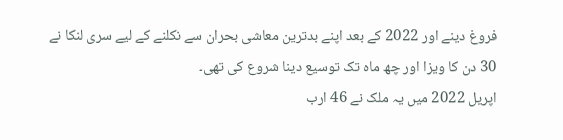فروغ دینے اور 2022 کے بعد اپنے بدترین معاشی بحران سے نکلنے کے لیے سری لنکا نے 30 دن کا ویزا اور چھ ماہ تک توسیع دینا شروع کی تھی۔
اپریل 2022 میں یہ ملک نے 46 ارب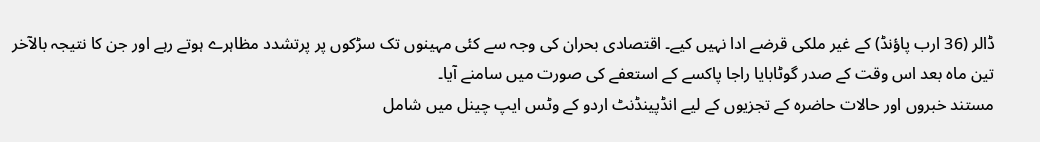ڈالر (36 ارب پاؤنڈ) کے غیر ملکی قرضے ادا نہیں کیے۔ اقتصادی بحران کی وجہ سے کئی مہینوں تک سڑکوں پر پرتشدد مظاہرے ہوتے رہے اور جن کا نتیجہ بالآخر تین ماہ بعد اس وقت کے صدر گوٹابایا راجا پاکسے کے استعفے کی صورت میں سامنے آیا۔
مستند خبروں اور حالات حاضرہ کے تجزیوں کے لیے انڈپینڈنٹ اردو کے وٹس ایپ چینل میں شامل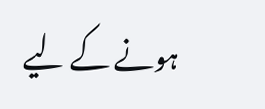ہونے کے لیے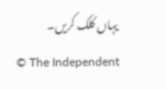یہاں کلک کریں۔
© The Independent